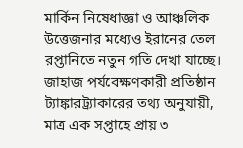মার্কিন নিষেধাজ্ঞা ও আঞ্চলিক উত্তেজনার মধ্যেও ইরানের তেল রপ্তানিতে নতুন গতি দেখা যাচ্ছে। জাহাজ পর্যবেক্ষণকারী প্রতিষ্ঠান ট্যাঙ্কারট্র্যাকারের তথ্য অনুযায়ী, মাত্র এক সপ্তাহে প্রায় ৩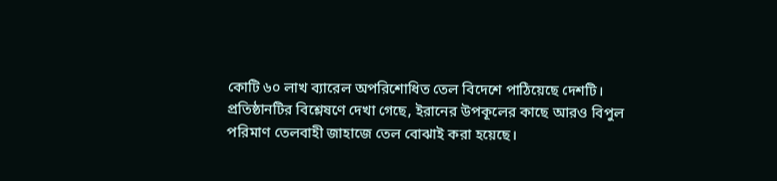কোটি ৬০ লাখ ব্যারেল অপরিশোধিত তেল বিদেশে পাঠিয়েছে দেশটি।
প্রতিষ্ঠানটির বিশ্লেষণে দেখা গেছে, ইরানের উপকূলের কাছে আরও বিপুল পরিমাণ তেলবাহী জাহাজে তেল বোঝাই করা হয়েছে।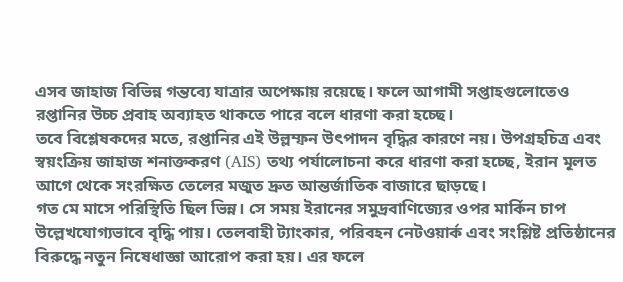এসব জাহাজ বিভিন্ন গন্তব্যে যাত্রার অপেক্ষায় রয়েছে। ফলে আগামী সপ্তাহগুলোতেও রপ্তানির উচ্চ প্রবাহ অব্যাহত থাকতে পারে বলে ধারণা করা হচ্ছে।
তবে বিশ্লেষকদের মতে, রপ্তানির এই উল্লম্ফন উৎপাদন বৃদ্ধির কারণে নয়। উপগ্রহচিত্র এবং স্বয়ংক্রিয় জাহাজ শনাক্তকরণ (AIS) তথ্য পর্যালোচনা করে ধারণা করা হচ্ছে, ইরান মূলত আগে থেকে সংরক্ষিত তেলের মজুত দ্রুত আন্তর্জাতিক বাজারে ছাড়ছে।
গত মে মাসে পরিস্থিতি ছিল ভিন্ন। সে সময় ইরানের সমুদ্রবাণিজ্যের ওপর মার্কিন চাপ উল্লেখযোগ্যভাবে বৃদ্ধি পায়। তেলবাহী ট্যাংকার, পরিবহন নেটওয়ার্ক এবং সংশ্লিষ্ট প্রতিষ্ঠানের বিরুদ্ধে নতুন নিষেধাজ্ঞা আরোপ করা হয়। এর ফলে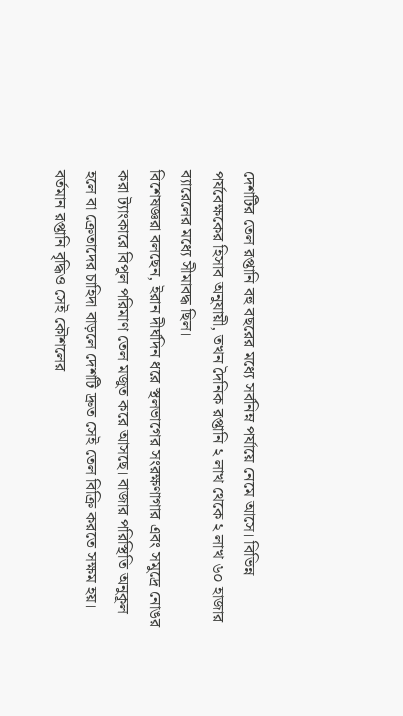দেশটির তেল রপ্তানি বহু বছরের মধ্যে সর্বনিম্ন পর্যায়ে নেমে আসে। বিভিন্ন পর্যবেক্ষকের হিসাব অনুযায়ী, তখন দৈনিক রপ্তানি ২ লাখ থেকে ২ লাখ ৬০ হাজার ব্যারেলের মধ্যে সীমাবদ্ধ ছিল।
বিশেষজ্ঞরা বলছেন, ইরান দীর্ঘদিন ধরে স্থলভাগের সংরক্ষণাগার এবং সমুদ্রে নোঙর করা ট্যাংকারে বিপুল পরিমাণ তেল মজুত করে আসছে। বাজার পরিস্থিতি অনুকূল হলে বা ক্রেতাদের চাহিদা বাড়লে দেশটি দ্রুত সেই তেল বিক্রি করতে সক্ষম হয়। বর্তমান রপ্তানি বৃদ্ধিও সেই কৌশলের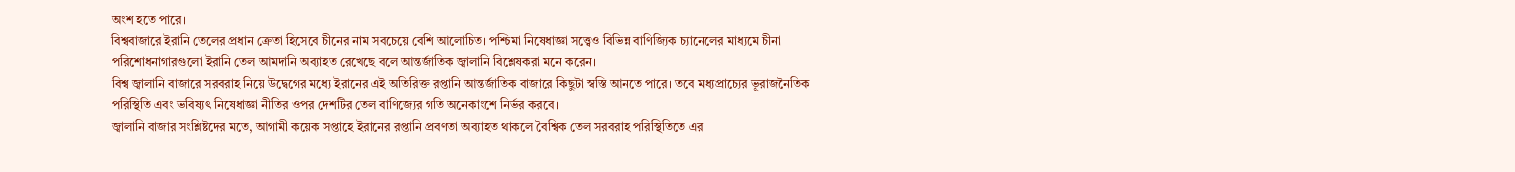অংশ হতে পারে।
বিশ্ববাজারে ইরানি তেলের প্রধান ক্রেতা হিসেবে চীনের নাম সবচেয়ে বেশি আলোচিত। পশ্চিমা নিষেধাজ্ঞা সত্ত্বেও বিভিন্ন বাণিজ্যিক চ্যানেলের মাধ্যমে চীনা পরিশোধনাগারগুলো ইরানি তেল আমদানি অব্যাহত রেখেছে বলে আন্তর্জাতিক জ্বালানি বিশ্লেষকরা মনে করেন।
বিশ্ব জ্বালানি বাজারে সরবরাহ নিয়ে উদ্বেগের মধ্যে ইরানের এই অতিরিক্ত রপ্তানি আন্তর্জাতিক বাজারে কিছুটা স্বস্তি আনতে পারে। তবে মধ্যপ্রাচ্যের ভূরাজনৈতিক পরিস্থিতি এবং ভবিষ্যৎ নিষেধাজ্ঞা নীতির ওপর দেশটির তেল বাণিজ্যের গতি অনেকাংশে নির্ভর করবে।
জ্বালানি বাজার সংশ্লিষ্টদের মতে, আগামী কয়েক সপ্তাহে ইরানের রপ্তানি প্রবণতা অব্যাহত থাকলে বৈশ্বিক তেল সরবরাহ পরিস্থিতিতে এর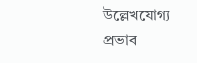উল্লেখযোগ্য প্রভাব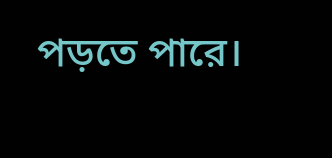পড়তে পারে।